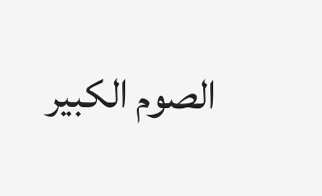الصوم الكبير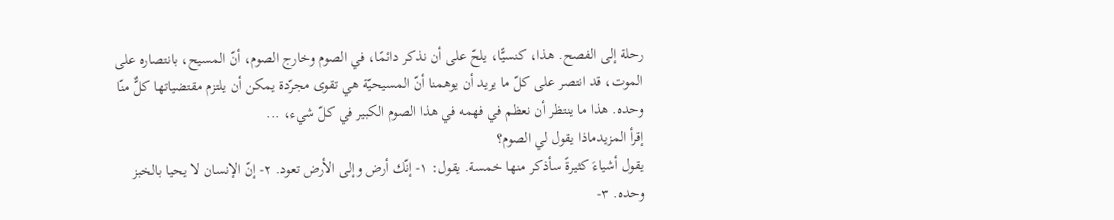رحلة إلى الفصح. هذا، كنسيًّا، يلحّ على أن نذكر دائمًا، في الصوم وخارج الصوم، أنّ المسيح، بانتصاره على الموت، قد انتصر على كلّ ما يريد أن يوهمنا أنّ المسيحيّة هي تقوى مجرّدة يمكن أن يلتزم مقتضياتها كلٌّ منّا وحده. هذا ما ينتظر أن نعظم في فهمه في هذا الصوم الكبير في كلّ شيء، ...
إقرأ المزيدماذا يقول لي الصوم؟
يقول أشياءَ كثيرةً سأذكر منها خمسة. يقول: ١- إنّك أرض وإلى الأرض تعود. ٢- إنّ الإنسان لا يحيا بالخبز وحده. ٣-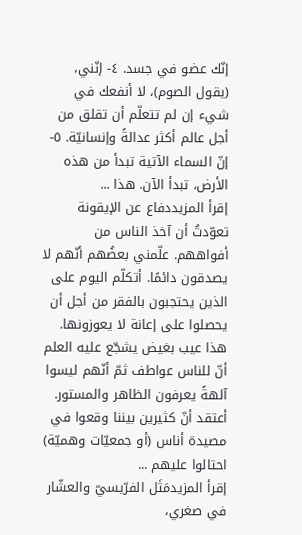إنّك عضو في جسد. ٤- إنّني، (يقول الصوم)، لا أنفعك في شيء إن لم تتعلّم أن تقلق من أجل عالم أكثر عدالةً وإنسانيّة. ٥- إنّ السماء الآتية تبدأ من هذه الأرض، تبدأ الآن. هذا ...
إقرأ المزيددفاع عن الإيقونة
تعوّدتُ أن آخذ الناس من أفواههم. علّمني بعضُهم أنّهم لا يصدقون دائمًا. أتكلّم اليوم على الذين يحتجبون بالفقر من أجل أن يحصلوا على إعانة لا يعوزونها. هذا عيب بغيض يشجّع عليه العلم أنّ للناس عواطف ثمّ أنّهم ليسوا آلهةً يعرفون الظاهر والمستور. أعتقد أنّ كثيرين بيننا وقعوا في مصيدة أناس (أو جمعيّات وهميّة) احتالوا عليهم ...
إقرأ المزيدمَثَل الفرّيسيّ والعشّار
في صغري،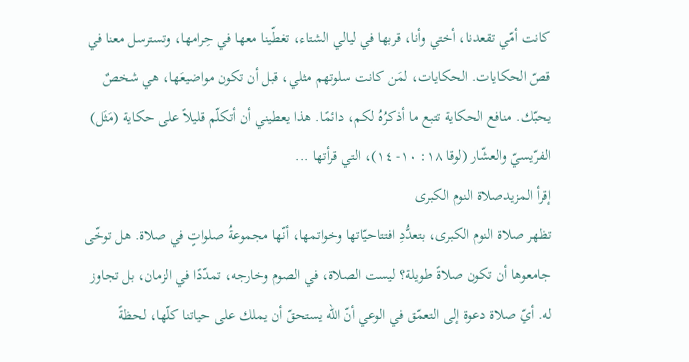كانت أمّي تقعدنا، أختي وأنا، قربها في ليالي الشتاء، تغطّينا معها في حِرامها، وتسترسل معنا في قصّ الحكايات. الحكايات، لمَن كانت سلوتهم مثلي، قبل أن تكون مواضيعَها، هي شخصٌ يحبّك. منافع الحكاية تتبع ما أذكرُهُ لكم، دائمًا. هذا يعطيني أن أتكلّم قليلاً على حكاية (مَثَل) الفرّيسيّ والعشّار (لوقا ١٨: ١٠- ١٤)، التي قرأتها ...
إقرأ المزيدصلاة النوم الكبرى
تظهر صلاة النوم الكبرى، بتعدُّدِ افتتاحيّاتها وخواتمها، أنّها مجموعةُ صلواتٍ في صلاة. هل توخّى جامعوها أن تكون صلاةً طويلة؟ ليست الصلاة، في الصوم وخارجه، تمدّدًا في الزمان، بل تجاوز له. أيّ صلاة دعوة إلى التعمّق في الوعي أنّ الله يستحقّ أن يملك على حياتنا كلّها، لحظةً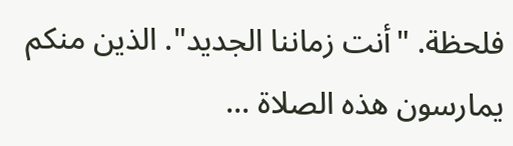فلحظة. "أنت زماننا الجديد". الذين منكم يمارسون هذه الصلاة ...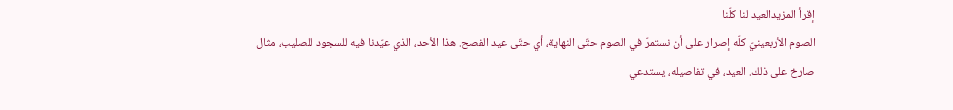إقرأ المزيدالعيد لنا كلّنا
الصوم الأربعينيّ كلّه إصرار على أن نستمرّ في الصوم حتّى النهاية، أي حتّى عيد الفصح. هذا الأحد، الذي عيّدنا فيه للسجود للصليب، مثال صارخ على ذلك. العيد، في تفاصيله، يستدعي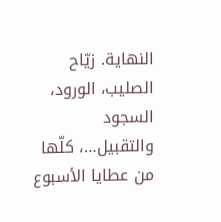النهاية. زيّاح الصليب، الورود، السجود والتقبيل…، كلّها من عطايا الأسبوع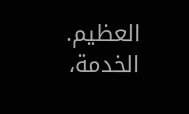العظيم. الخدمة،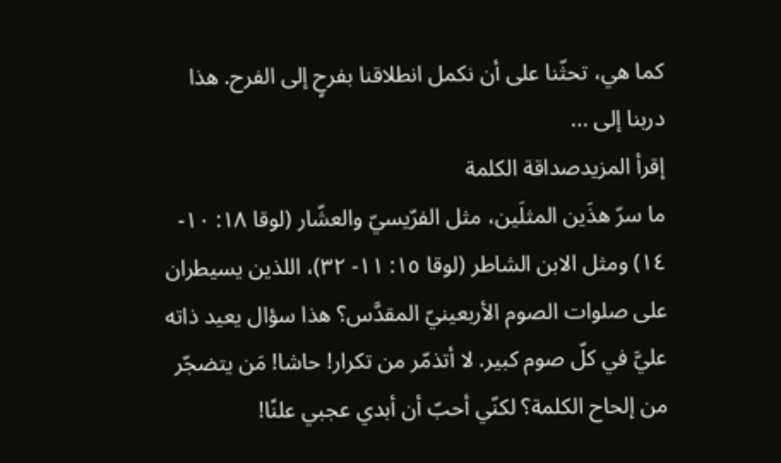كما هي، تحثّنا على أن نكمل انطلاقنا بفرحٍ إلى الفرح. هذا دربنا إلى ...
إقرأ المزيدصداقة الكلمة
ما سرّ هذَين المثلَين، مثل الفرّيسيّ والعشّار (لوقا ١٨: ١٠- ١٤) ومثل الابن الشاطر (لوقا ١٥: ١١- ٣٢)، اللذين يسيطران على صلوات الصوم الأربعينيّ المقدَّس؟ هذا سؤال يعيد ذاته عليَّ في كلّ صوم كبير. لا أتذمّر من تكرار! حاشا! مَن يتضجّر من إلحاح الكلمة؟ لكنّي أحبّ أن أبدي عجبي علنًا!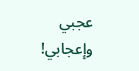عجبي وإعجابي!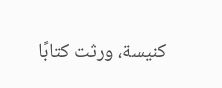كنيسة، ورثت كتابًا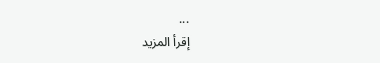...
إقرأ المزيد